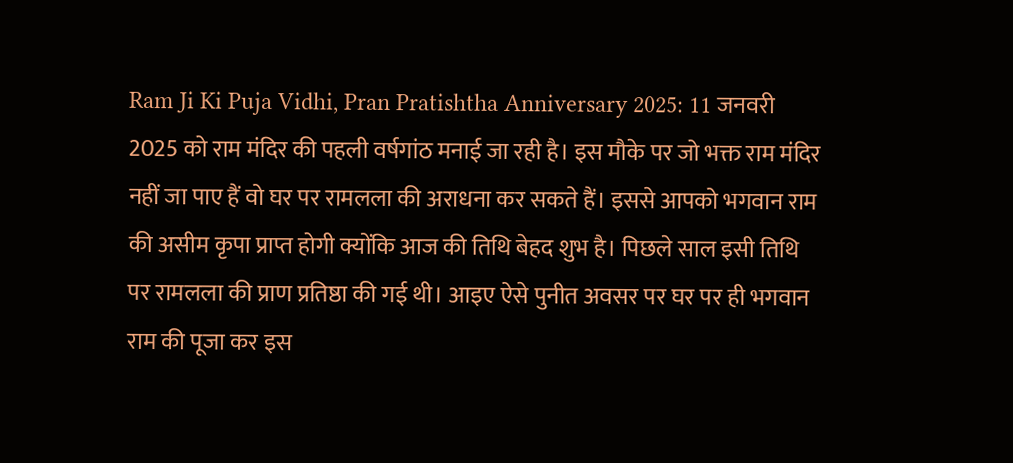Ram Ji Ki Puja Vidhi, Pran Pratishtha Anniversary 2025: 11 जनवरी 2025 को राम मंदिर की पहली वर्षगांठ मनाई जा रही है। इस मौके पर जो भक्त राम मंदिर नहीं जा पाए हैं वो घर पर रामलला की अराधना कर सकते हैं। इससे आपको भगवान राम की असीम कृपा प्राप्त होगी क्योंकि आज की तिथि बेहद शुभ है। पिछले साल इसी तिथि पर रामलला की प्राण प्रतिष्ठा की गई थी। आइए ऐसे पुनीत अवसर पर घर पर ही भगवान राम की पूजा कर इस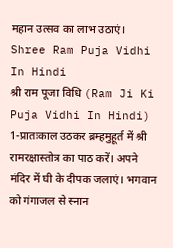महान उत्सव का लाभ उठाएं।
Shree Ram Puja Vidhi In Hindi
श्री राम पूजा विधि (Ram Ji Ki Puja Vidhi In Hindi)
1-प्रातःकाल उठकर ब्रम्हमुहूर्त में श्री रामरक्षास्तोत्र का पाठ करें। अपने मंदिर में घी के दीपक जलाएं। भगवान को गंगाजल से स्नान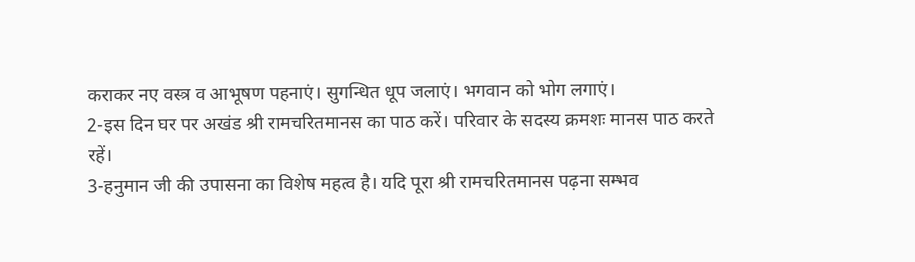कराकर नए वस्त्र व आभूषण पहनाएं। सुगन्धित धूप जलाएं। भगवान को भोग लगाएं।
2-इस दिन घर पर अखंड श्री रामचरितमानस का पाठ करें। परिवार के सदस्य क्रमशः मानस पाठ करते रहें।
3-हनुमान जी की उपासना का विशेष महत्व है। यदि पूरा श्री रामचरितमानस पढ़ना सम्भव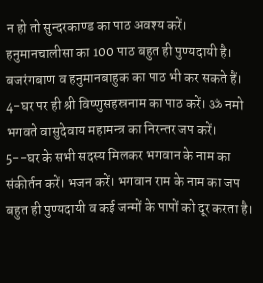न हो तो सुन्दरकाण्ड का पाठ अवश्य करें। हनुमानचालीसा का 100 पाठ बहुत ही पुण्यदायी है। बजरंगबाण व हनुमानबाहुक का पाठ भी कर सकते हैं।
4-घर पर ही श्री विष्णुसहस्रनाम का पाठ करें। ॐ नमो भगवते वासुदेवाय महामन्त्र का निरन्तर जप करें।
5--घर के सभी सदस्य मिलकर भगवान के नाम का संकीर्तन करें। भजन करें। भगवान राम के नाम का जप बहुत ही पुण्यदायी व कई जन्मों के पापों को दूर करता है।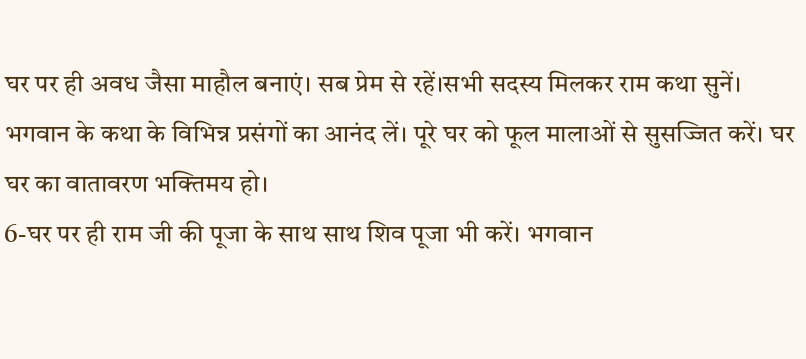घर पर ही अवध जैसा माहौल बनाएं। सब प्रेम से रहें।सभी सदस्य मिलकर राम कथा सुनें। भगवान के कथा के विभिन्न प्रसंगों का आनंद लें। पूरे घर को फूल मालाओं से सुसज्जित करें। घर घर का वातावरण भक्तिमय हो।
6-घर पर ही राम जी की पूजा के साथ साथ शिव पूजा भी करें। भगवान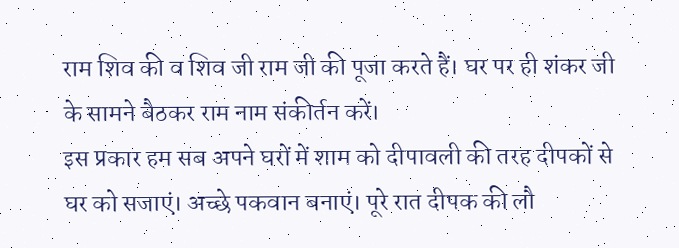राम शिव की व शिव जी राम जी की पूजा करते हैं। घर पर ही शंकर जी के सामने बैठकर राम नाम संकीर्तन करें।
इस प्रकार हम सब अपने घरों में शाम को दीपावली की तरह दीपकों से घर को सजाएं। अच्छे पकवान बनाएं। पूरे रात दीपक की लौ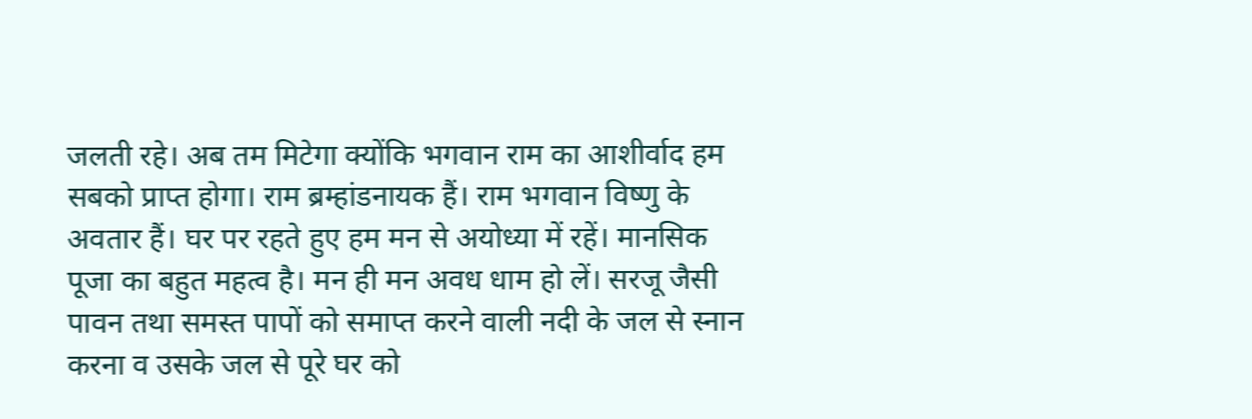जलती रहे। अब तम मिटेगा क्योंकि भगवान राम का आशीर्वाद हम सबको प्राप्त होगा। राम ब्रम्हांडनायक हैं। राम भगवान विष्णु के अवतार हैं। घर पर रहते हुए हम मन से अयोध्या में रहें। मानसिक पूजा का बहुत महत्व है। मन ही मन अवध धाम हो लें। सरजू जैसी पावन तथा समस्त पापों को समाप्त करने वाली नदी के जल से स्नान करना व उसके जल से पूरे घर को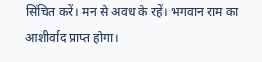सिंचित करें। मन से अवध के रहें। भगवान राम का आशीर्वाद प्राप्त होगा।